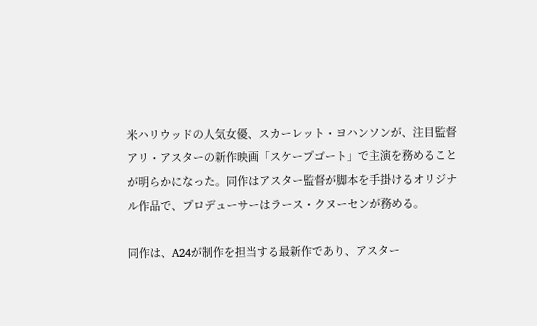米ハリウッドの人気女優、スカーレット・ヨハンソンが、注目監督アリ・アスターの新作映画「スケープゴート」で主演を務めることが明らかになった。同作はアスター監督が脚本を手掛けるオリジナル作品で、プロデューサーはラース・クヌーセンが務める。

同作は、A24が制作を担当する最新作であり、アスター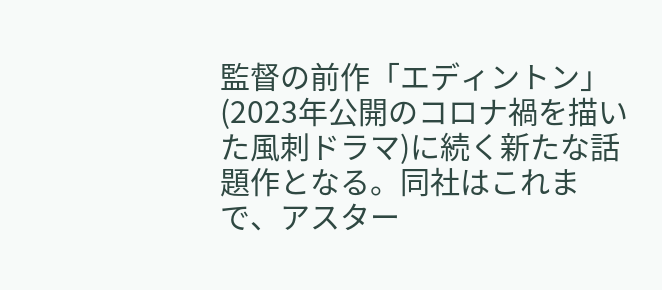監督の前作「エディントン」(2023年公開のコロナ禍を描いた風刺ドラマ)に続く新たな話題作となる。同社はこれまで、アスター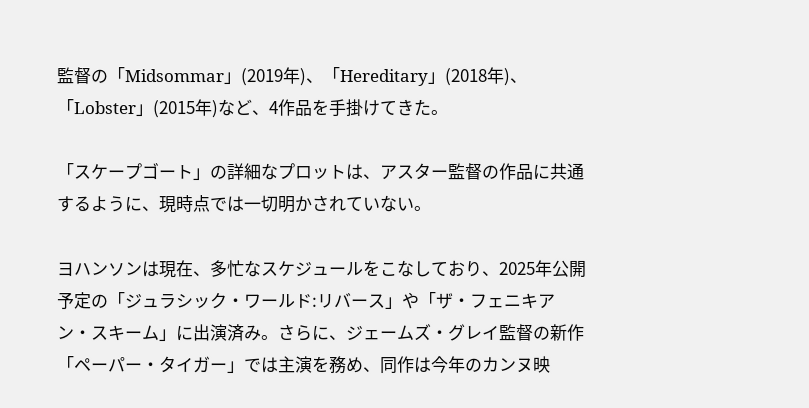監督の「Midsommar」(2019年)、「Hereditary」(2018年)、「Lobster」(2015年)など、4作品を手掛けてきた。

「スケープゴート」の詳細なプロットは、アスター監督の作品に共通するように、現時点では一切明かされていない。

ヨハンソンは現在、多忙なスケジュールをこなしており、2025年公開予定の「ジュラシック・ワールド:リバース」や「ザ・フェニキアン・スキーム」に出演済み。さらに、ジェームズ・グレイ監督の新作「ペーパー・タイガー」では主演を務め、同作は今年のカンヌ映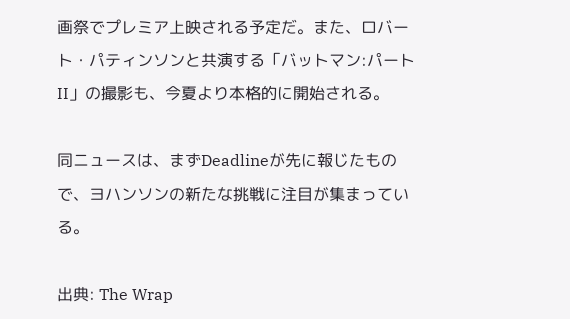画祭でプレミア上映される予定だ。また、ロバート・パティンソンと共演する「バットマン:パートII」の撮影も、今夏より本格的に開始される。

同ニュースは、まずDeadlineが先に報じたもので、ヨハンソンの新たな挑戦に注目が集まっている。

出典: The Wrap